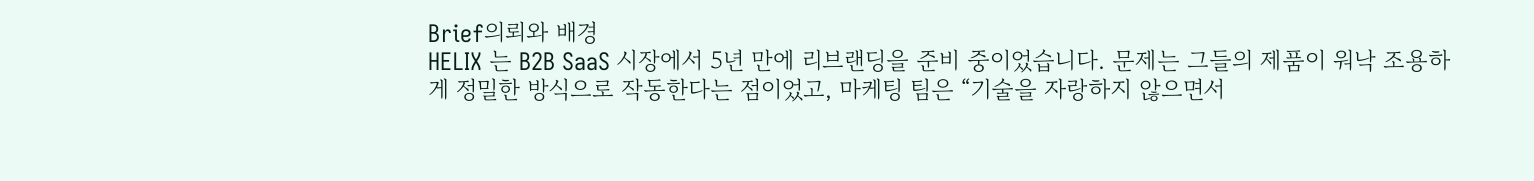Brief의뢰와 배경
HELIX 는 B2B SaaS 시장에서 5년 만에 리브랜딩을 준비 중이었습니다. 문제는 그들의 제품이 워낙 조용하게 정밀한 방식으로 작동한다는 점이었고, 마케팅 팀은 “기술을 자랑하지 않으면서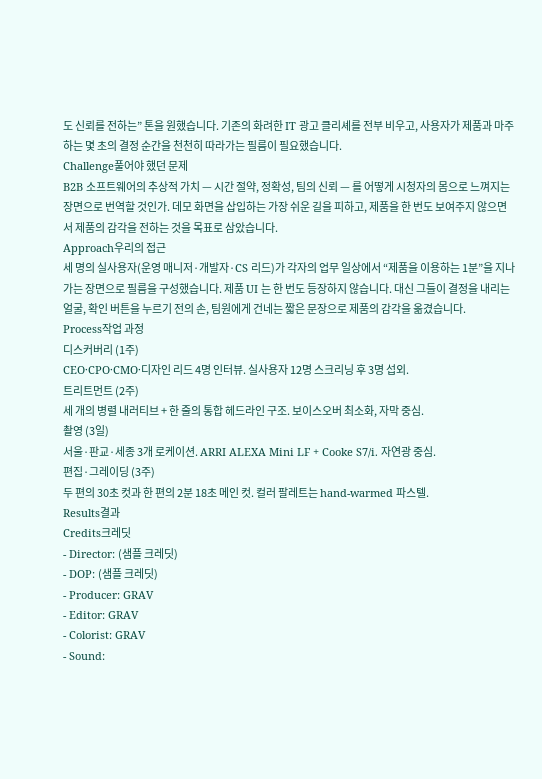도 신뢰를 전하는” 톤을 원했습니다. 기존의 화려한 IT 광고 클리셰를 전부 비우고, 사용자가 제품과 마주하는 몇 초의 결정 순간을 천천히 따라가는 필름이 필요했습니다.
Challenge풀어야 했던 문제
B2B 소프트웨어의 추상적 가치 — 시간 절약, 정확성, 팀의 신뢰 — 를 어떻게 시청자의 몸으로 느껴지는 장면으로 번역할 것인가. 데모 화면을 삽입하는 가장 쉬운 길을 피하고, 제품을 한 번도 보여주지 않으면서 제품의 감각을 전하는 것을 목표로 삼았습니다.
Approach우리의 접근
세 명의 실사용자(운영 매니저·개발자·CS 리드)가 각자의 업무 일상에서 “제품을 이용하는 1분”을 지나가는 장면으로 필름을 구성했습니다. 제품 UI 는 한 번도 등장하지 않습니다. 대신 그들이 결정을 내리는 얼굴, 확인 버튼을 누르기 전의 손, 팀원에게 건네는 짧은 문장으로 제품의 감각을 옮겼습니다.
Process작업 과정
디스커버리 (1주)
CEO·CPO·CMO·디자인 리드 4명 인터뷰. 실사용자 12명 스크리닝 후 3명 섭외.
트리트먼트 (2주)
세 개의 병렬 내러티브 + 한 줄의 통합 헤드라인 구조. 보이스오버 최소화, 자막 중심.
촬영 (3일)
서울·판교·세종 3개 로케이션. ARRI ALEXA Mini LF + Cooke S7/i. 자연광 중심.
편집·그레이딩 (3주)
두 편의 30초 컷과 한 편의 2분 18초 메인 컷. 컬러 팔레트는 hand-warmed 파스텔.
Results결과
Credits크레딧
- Director: (샘플 크레딧)
- DOP: (샘플 크레딧)
- Producer: GRAV
- Editor: GRAV
- Colorist: GRAV
- Sound: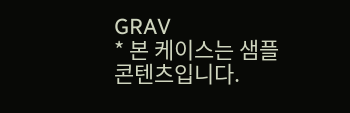GRAV
* 본 케이스는 샘플 콘텐츠입니다.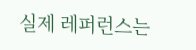실제 레퍼런스는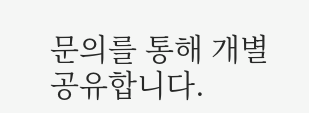문의를 통해 개별 공유합니다.